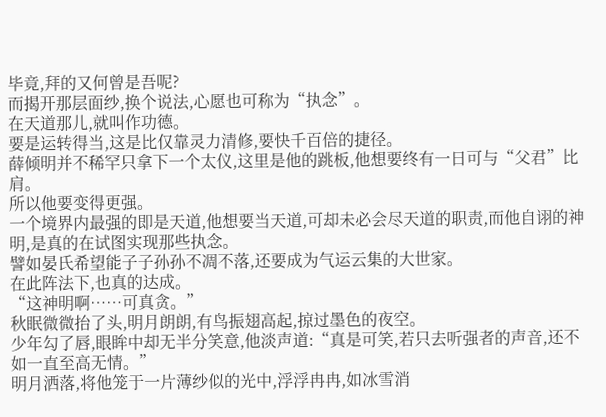毕竟,拜的又何曾是吾呢?
而揭开那层面纱,换个说法,心愿也可称为“执念”。
在天道那儿,就叫作功德。
要是运转得当,这是比仅靠灵力清修,要快千百倍的捷径。
薛倾明并不稀罕只拿下一个太仪,这里是他的跳板,他想要终有一日可与“父君”比肩。
所以他要变得更强。
一个境界内最强的即是天道,他想要当天道,可却未必会尽天道的职责,而他自诩的神明,是真的在试图实现那些执念。
譬如晏氏希望能子子孙孙不凋不落,还要成为气运云集的大世家。
在此阵法下,也真的达成。
“这神明啊……可真贪。”
秋眠微微抬了头,明月朗朗,有鸟振翅高起,掠过墨色的夜空。
少年勾了唇,眼眸中却无半分笑意,他淡声道:“真是可笑,若只去听强者的声音,还不如一直至高无情。”
明月洒落,将他笼于一片薄纱似的光中,浮浮冉冉,如冰雪消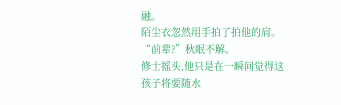融。
陌尘衣忽然用手拍了拍他的肩。
“前辈?”秋眠不解。
修士摇头,他只是在一瞬间觉得这孩子将要随水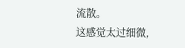流散。
这感觉太过细微,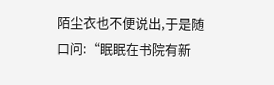陌尘衣也不便说出,于是随口问:“眠眠在书院有新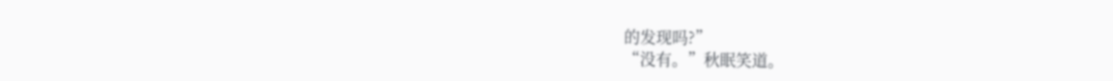的发现吗?”
“没有。”秋眠笑道。